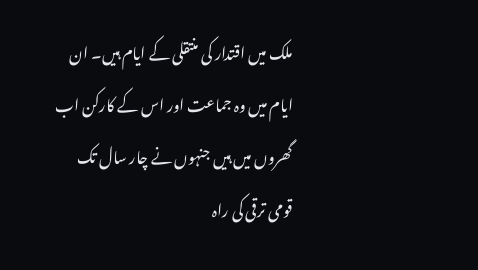ملک میں اقتدار کی منتقلی کے ایام ہیں۔ ان ایام میں وہ جماعت اور اس کے کارکن اب گھروں میں ہیں جنہوں نے چار سال تک قومی ترقی کی راہ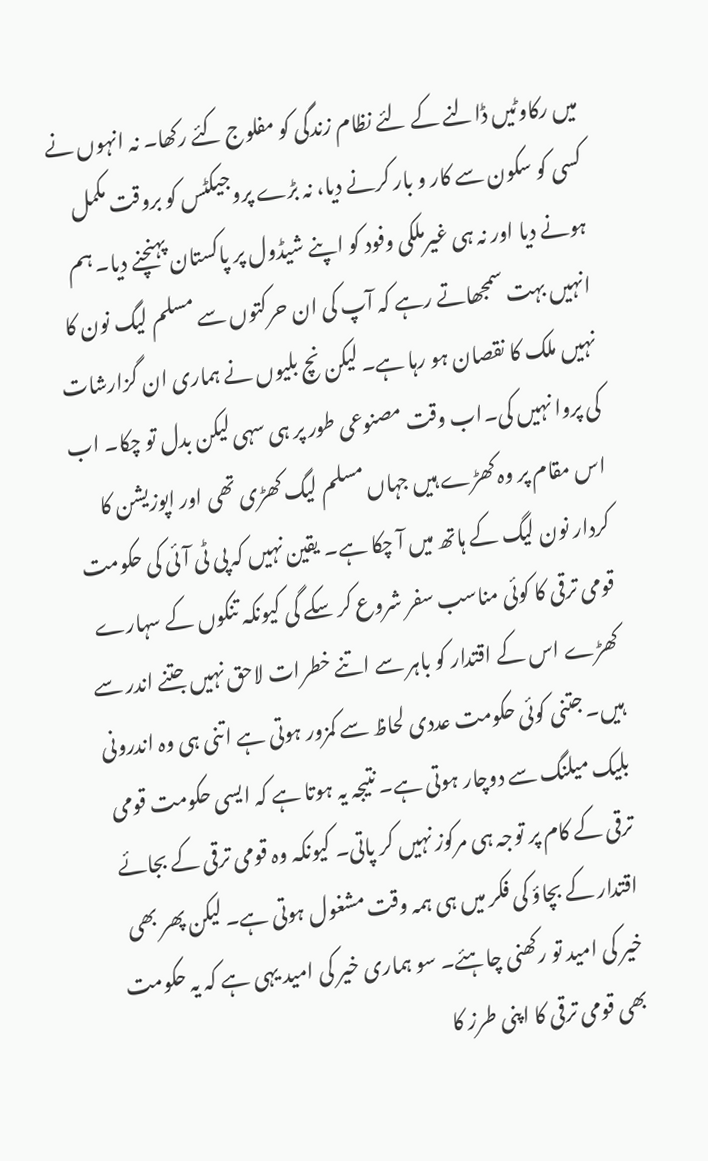میں رکاوٹیں ڈالنے کے لئے نظام زندگی کو مفلوج کئے رکھا۔ نہ انہوں نے کسی کو سکون سے کار و بار کرنے دیا، نہ بڑے پروجیکٹس کو بروقت مکمل ہونے دیا اور نہ ہی غیرملکی وفود کو اپنے شیڈول پر پاکستان پہنچنے دیا۔ ہم انہیں بہت سمجھاتے رہے کہ آپ کی ان حرکتوں سے مسلم لیگ نون کا نہیں ملک کا نقصان ہو رہا ہے۔ لیکن نچ بلیوں نے ہماری ان گزارشات کی پروا نہیں کی۔اب وقت مصنوعی طور پر ہی سہی لیکن بدل تو چکا۔ اب اس مقام پر وہ کھڑے ہیں جہاں مسلم لیگ کھڑی تھی اور اپوزیشن کا کردار نون لیگ کے ہاتھ میں آ چکا ہے۔ یقین نہیں کہ پی ٹی آئی کی حکومت قومی ترقی کا کوئی مناسب سفر شروع کر سکے گی کیونکہ تنکوں کے سہارے کھڑے اس کے اقتدار کو باہر سے اتنے خطرات لاحق نہیں جتنے اندر سے ہیں۔ جتنی کوئی حکومت عددی لحاظ سے کمزور ہوتی ہے اتنی ہی وہ اندرونی بلیک میلنگ سے دوچار ہوتی ہے۔ نتیجہ یہ ہوتا ہے کہ ایسی حکومت قومی ترقی کے کام پر توجہ ہی مرکوز نہیں کر پاتی۔ کیونکہ وہ قومی ترقی کے بجائے اقتدار کے بچاؤ کی فکر میں ہی ہمہ وقت مشغول ہوتی ہے۔ لیکن پھر بھی خیر کی امید تو رکھنی چاہئے۔ سو ہماری خیر کی امید یہی ہے کہ یہ حکومت بھی قومی ترقی کا اپنی طرز کا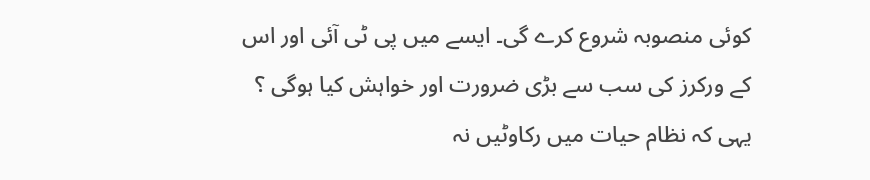کوئی منصوبہ شروع کرے گی۔ ایسے میں پی ٹی آئی اور اس کے ورکرز کی سب سے بڑی ضرورت اور خواہش کیا ہوگی ؟ یہی کہ نظام حیات میں رکاوٹیں نہ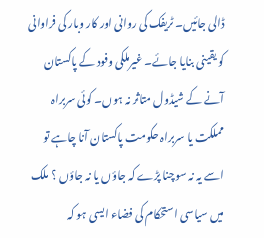ڈالی جائیں۔ ٹریفک کی روانی اور کار وبار کی فراوانی کو یقینی بنایا جائے۔ غیرملکی وفود کے پاکستان آنے کے شیڈول متاثر نہ ہوں۔ کوئی سربراہ مملکت یا سربراہ حکومت پاکستان آنا چاہے تو اسے یہ نہ سوچنا پڑے کہ جاؤں یا نہ جاؤں ؟ ملک میں سیاسی استحکام کی فضاء ایسی ہو کہ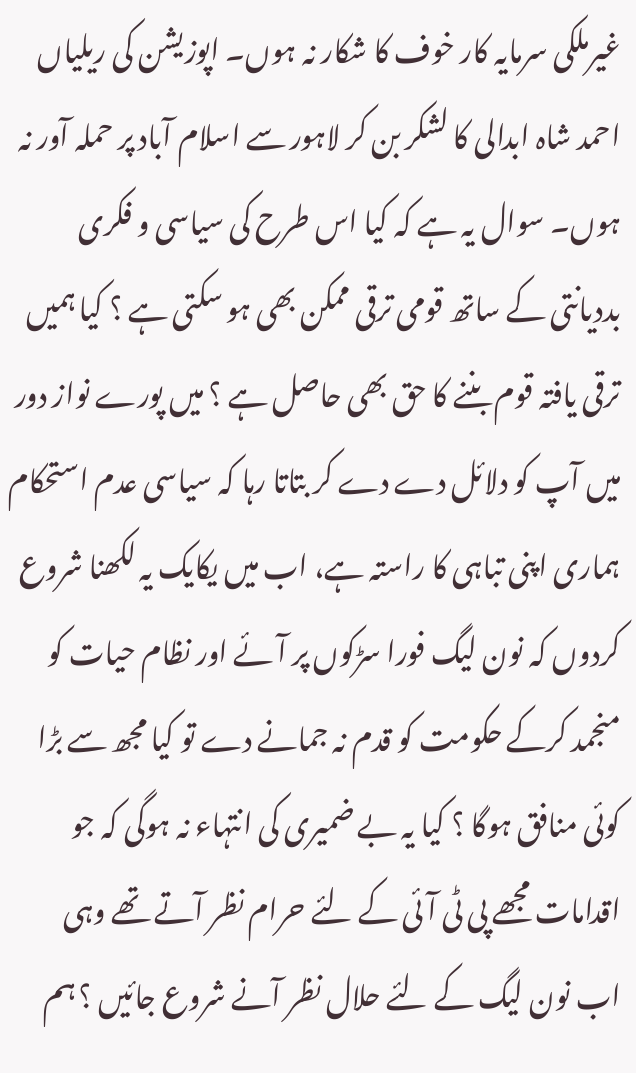غیرملکی سرمایہ کار خوف کا شکار نہ ہوں۔ اپوزیشن کی ریلیاں احمد شاہ ابدالی کا لشکر بن کر لاہور سے اسلام آباد پر حملہ آور نہ ہوں۔ سوال یہ ہے کہ کیا اس طرح کی سیاسی و فکری بددیانتی کے ساتھ قومی ترقی ممکن بھی ہو سکتی ہے ؟ کیا ہمیں ترقی یافتہ قوم بننے کا حق بھی حاصل ہے ؟ میں پورے نواز دور میں آپ کو دلائل دے دے کر بتاتا رہا کہ سیاسی عدم استحکام ہماری اپنی تباہی کا راستہ ہے، اب میں یکایک یہ لکھنا شروع کردوں کہ نون لیگ فورا سڑکوں پر آئے اور نظام حیات کو منجمد کرکے حکومت کو قدم نہ جمانے دے تو کیا مجھ سے بڑا کوئی منافق ہوگا ؟ کیا یہ بے ضمیری کی انتہاء نہ ہوگی کہ جو اقدامات مجھے پی ٹی آئی کے لئے حرام نظر آتے تھے وہی اب نون لیگ کے لئے حلال نظر آنے شروع جائیں ؟ ہم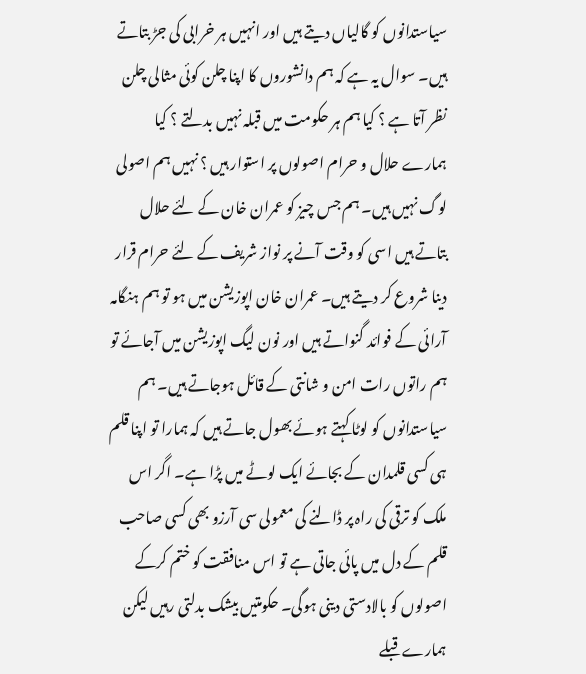سیاستدانوں کو گالیاں دیتے ہیں اور انہیں ہر خرابی کی جڑ بتاتے ہیں۔ سوال یہ ہے کہ ہم دانشوروں کا اپنا چلن کوئی مثالی چلن نظر آتا ہے ؟ کیا ہم ہر حکومت میں قبلہ نہیں بدلتے ؟ کیا ہمارے حلال و حرام اصولوں پر استوار ہیں ؟ نہیں ہم اصولی لوگ نہیں ہیں۔ ہم جس چیز کو عمران خان کے لئے حلال بتاتے ہیں اسی کو وقت آنے پر نواز شریف کے لئے حرام قرار دینا شروع کر دیتے ہیں۔ عمران خان اپوزیشن میں ہو تو ہم ہنگامہ آرائی کے فوائد گنواتے ہیں اور نون لیگ اپوزیشن میں آجائے تو ہم راتوں رات امن و شانتی کے قائل ہوجاتے ہیں۔ ہم سیاستدانوں کو لوٹا کہتے ہوئے بھول جاتے ہیں کہ ہمارا تو اپنا قلم ہی کسی قلمدان کے بجائے ایک لوٹے میں پڑا ہے۔ اگر اس ملک کو ترقی کی راہ پر ڈالنے کی معمولی سی آرزو بھی کسی صاحب قلم کے دل میں پائی جاتی ہے تو اس منافقت کو ختم کرکے اصولوں کو بالادستی دینی ہوگی۔ حکومتیں بیشک بدلتی رہیں لیکن ہمارے قبلے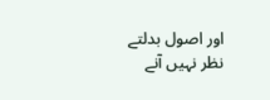اور اصول بدلتے نظر نہیں آنے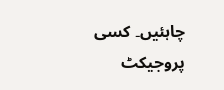چاہئیں۔ کسی پروجیکٹ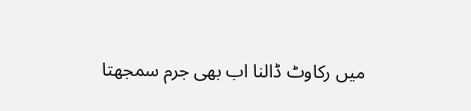میں رکاوٹ ڈالنا اب بھی جرم سمجھتا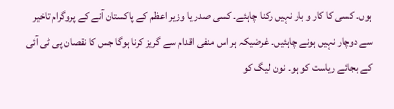ہوں۔ کسی کا کار و بار نہیں رکنا چاہئے۔ کسی صدر یا وزیر اعظم کے پاکستان آنے کے پروگرام تاخیر سے دوچار نہیں ہونے چاہئیں۔ غرضیکہ ہر اس منفی اقدام سے گریز کرنا ہوگا جس کا نقصان پی ٹی آئی کے بجائے ریاست کو ہو۔ نون لیگ کو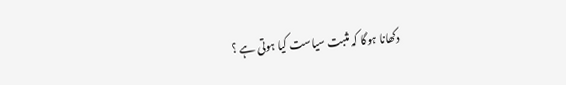دکھانا ہوگا کہ مثبت سیاست کیا ہوتی ہے ؟